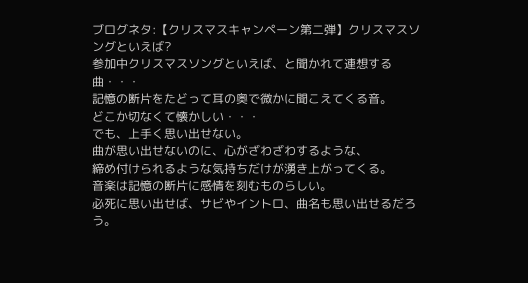ブログネタ:【クリスマスキャンペーン第二弾】クリスマスソングといえば?
参加中クリスマスソングといえば、と聞かれて連想する曲・・・
記憶の断片をたどって耳の奥で微かに聞こえてくる音。
どこか切なくて懐かしい・・・
でも、上手く思い出せない。
曲が思い出せないのに、心がざわざわするような、
締め付けられるような気持ちだけが湧き上がってくる。
音楽は記憶の断片に感情を刻むものらしい。
必死に思い出せば、サビやイントロ、曲名も思い出せるだろう。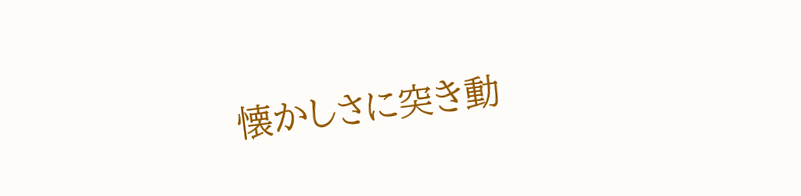懐かしさに突き動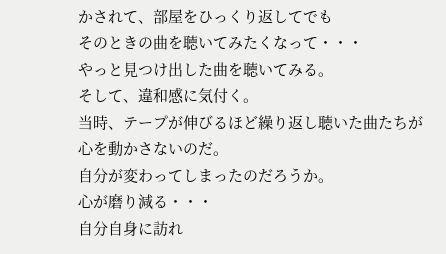かされて、部屋をひっくり返してでも
そのときの曲を聴いてみたくなって・・・
やっと見つけ出した曲を聴いてみる。
そして、違和感に気付く。
当時、テープが伸びるほど繰り返し聴いた曲たちが
心を動かさないのだ。
自分が変わってしまったのだろうか。
心が磨り減る・・・
自分自身に訪れ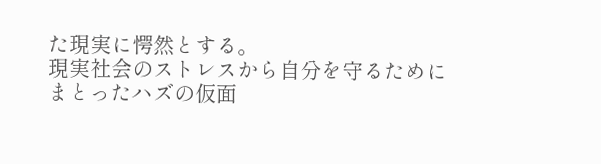た現実に愕然とする。
現実社会のストレスから自分を守るために
まとったハズの仮面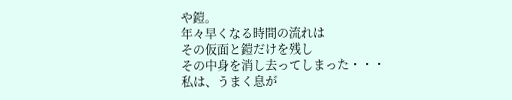や鎧。
年々早くなる時間の流れは
その仮面と鎧だけを残し
その中身を消し去ってしまった・・・
私は、うまく息が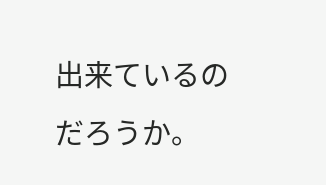出来ているのだろうか。